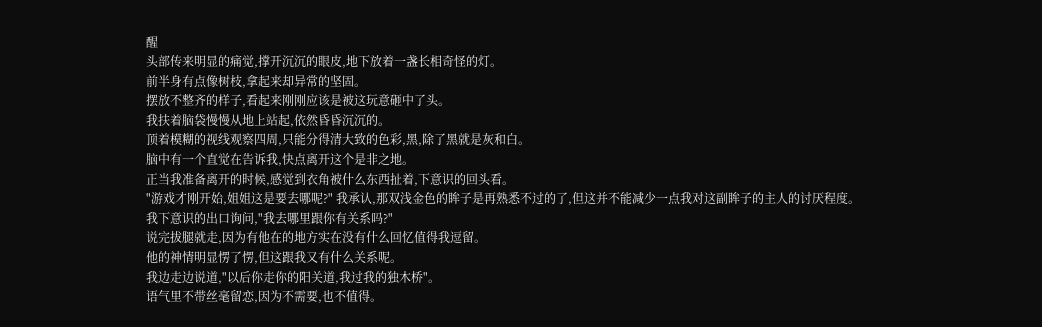醒
头部传来明显的痛觉,撑开沉沉的眼皮,地下放着一盏长相奇怪的灯。
前半身有点像树枝,拿起来却异常的坚固。
摆放不整齐的样子,看起来刚刚应该是被这玩意砸中了头。
我扶着脑袋慢慢从地上站起,依然昏昏沉沉的。
顶着模糊的视线观察四周,只能分得清大致的色彩,黑,除了黑就是灰和白。
脑中有一个直觉在告诉我,快点离开这个是非之地。
正当我准备离开的时候,感觉到衣角被什么东西扯着,下意识的回头看。
"游戏才刚开始,姐姐这是要去哪呢?" 我承认,那双浅金色的眸子是再熟悉不过的了,但这并不能减少一点我对这副眸子的主人的讨厌程度。
我下意识的出口询问,"我去哪里跟你有关系吗?"
说完拔腿就走,因为有他在的地方实在没有什么回忆值得我逗留。
他的神情明显愣了愣,但这跟我又有什么关系呢。
我边走边说道,"以后你走你的阳关道,我过我的独木桥"。
语气里不带丝毫留恋,因为不需要,也不值得。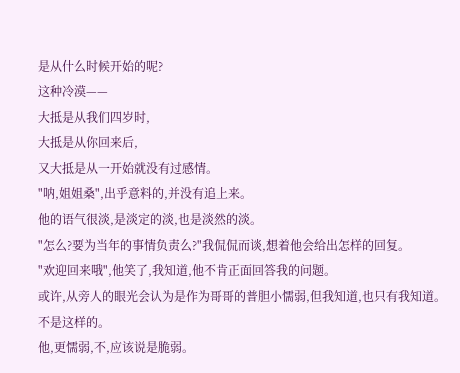是从什么时候开始的呢?
这种冷漠——
大抵是从我们四岁时,
大抵是从你回来后,
又大抵是从一开始就没有过感情。
"呐,姐姐桑",出乎意料的,并没有追上来。
他的语气很淡,是淡定的淡,也是淡然的淡。
"怎么?要为当年的事情负责么?"我侃侃而谈,想着他会给出怎样的回复。
"欢迎回来哦",他笑了,我知道,他不肯正面回答我的问题。
或许,从旁人的眼光会认为是作为哥哥的普胆小懦弱,但我知道,也只有我知道。
不是这样的。
他,更懦弱,不,应该说是脆弱。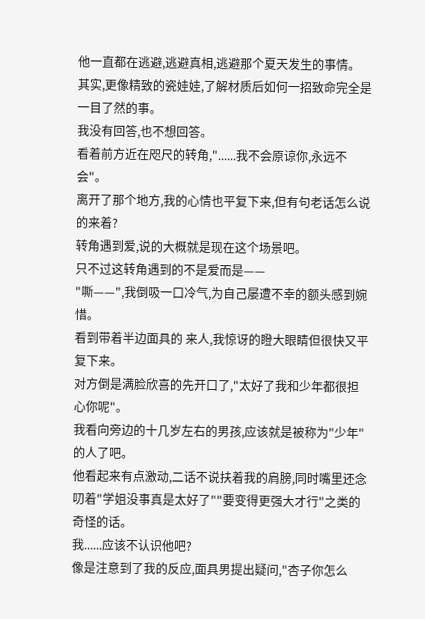他一直都在逃避,逃避真相,逃避那个夏天发生的事情。
其实,更像精致的瓷娃娃,了解材质后如何一招致命完全是一目了然的事。
我没有回答,也不想回答。
看着前方近在咫尺的转角,"......我不会原谅你,永远不会"。
离开了那个地方,我的心情也平复下来,但有句老话怎么说的来着?
转角遇到爱,说的大概就是现在这个场景吧。
只不过这转角遇到的不是爱而是——
"嘶——",我倒吸一口冷气,为自己屡遭不幸的额头感到婉惜。
看到带着半边面具的 来人,我惊讶的瞪大眼睛但很快又平复下来。
对方倒是满脸欣喜的先开口了,"太好了我和少年都很担心你呢"。
我看向旁边的十几岁左右的男孩,应该就是被称为"少年"的人了吧。
他看起来有点激动,二话不说扶着我的肩膀,同时嘴里还念叨着"学姐没事真是太好了""要变得更强大才行"之类的奇怪的话。
我......应该不认识他吧?
像是注意到了我的反应,面具男提出疑问,"杏子你怎么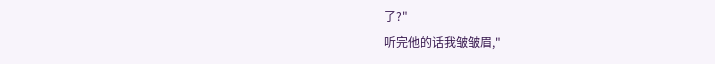了?"
听完他的话我皱皱眉,"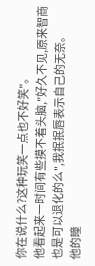你在说什么?这种玩笑一点也不好笑"。
他看起来一时间有些摸不着头脑,"好久不见,原来智商也是可以退化的么",我抿抿唇表示自己的无奈。
他的瞳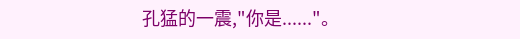孔猛的一震,"你是......"。